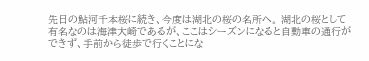先日の鮎河千本桜に続き、今度は湖北の桜の名所へ。 湖北の桜として有名なのは海津大崎であるが、ここはシーズンになると自動車の通行ができず、手前から徒歩で行くことにな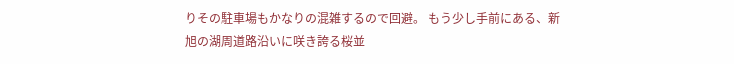りその駐車場もかなりの混雑するので回避。 もう少し手前にある、新旭の湖周道路沿いに咲き誇る桜並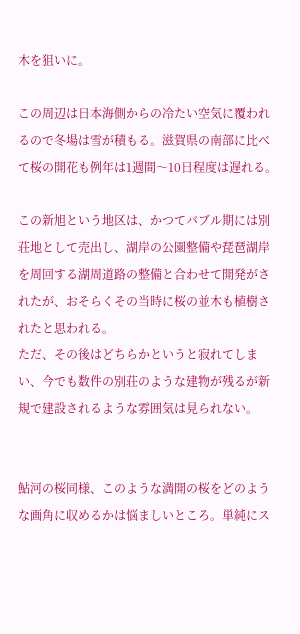木を狙いに。

この周辺は日本海側からの冷たい空気に覆われるので冬場は雪が積もる。滋賀県の南部に比べて桜の開花も例年は1週間〜10日程度は遅れる。

この新旭という地区は、かつてバブル期には別荘地として売出し、湖岸の公園整備や琵琶湖岸を周回する湖周道路の整備と合わせて開発がされたが、おそらくその当時に桜の並木も植樹されたと思われる。
ただ、その後はどちらかというと寂れてしまい、今でも数件の別荘のような建物が残るが新規で建設されるような雰囲気は見られない。


鮎河の桜同様、このような満開の桜をどのような画角に収めるかは悩ましいところ。単純にス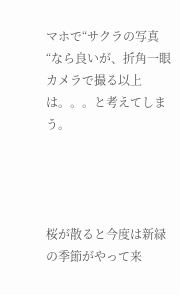マホで“サクラの写真“なら良いが、折角一眼カメラで撮る以上は。。。と考えてしまう。




桜が散ると今度は新緑の季節がやって来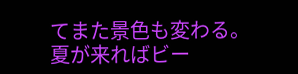てまた景色も変わる。 夏が来ればビー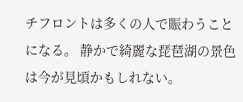チフロントは多くの人で賑わうことになる。 静かで綺麗な琵琶湖の景色は今が見頃かもしれない。